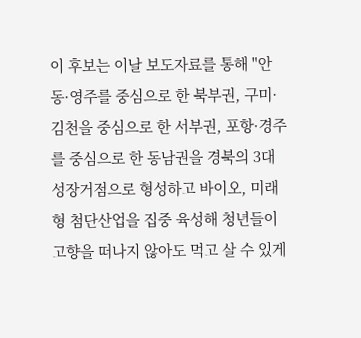이 후보는 이날 보도자료를 통해 "안동·영주를 중심으로 한 북부권, 구미·김천을 중심으로 한 서부권, 포항·경주를 중심으로 한 동남권을 경북의 3대 성장거점으로 형성하고 바이오, 미래형 첨단산업을 집중 육성해 청년들이 고향을 떠나지 않아도 먹고 살 수 있게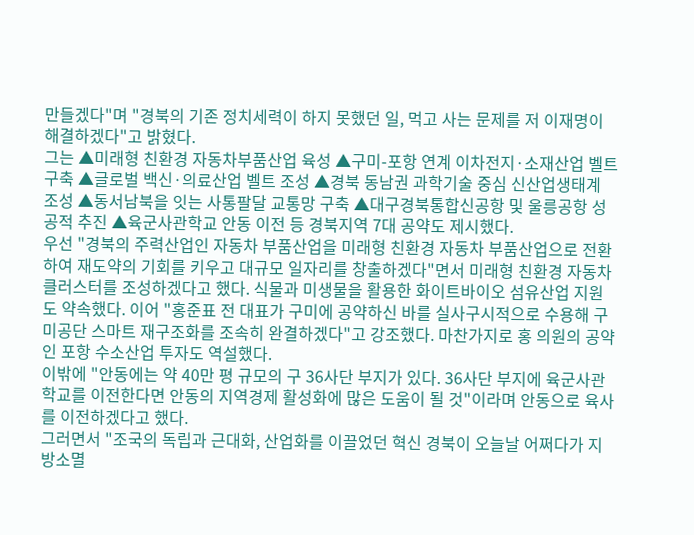만들겠다"며 "경북의 기존 정치세력이 하지 못했던 일, 먹고 사는 문제를 저 이재명이 해결하겠다"고 밝혔다.
그는 ▲미래형 친환경 자동차부품산업 육성 ▲구미-포항 연계 이차전지·소재산업 벨트 구축 ▲글로벌 백신·의료산업 벨트 조성 ▲경북 동남권 과학기술 중심 신산업생태계 조성 ▲동서남북을 잇는 사통팔달 교통망 구축 ▲대구경북통합신공항 및 울릉공항 성공적 추진 ▲육군사관학교 안동 이전 등 경북지역 7대 공약도 제시했다.
우선 "경북의 주력산업인 자동차 부품산업을 미래형 친환경 자동차 부품산업으로 전환하여 재도약의 기회를 키우고 대규모 일자리를 창출하겠다"면서 미래형 친환경 자동차 클러스터를 조성하겠다고 했다. 식물과 미생물을 활용한 화이트바이오 섬유산업 지원도 약속했다. 이어 "홍준표 전 대표가 구미에 공약하신 바를 실사구시적으로 수용해 구미공단 스마트 재구조화를 조속히 완결하겠다"고 강조했다. 마찬가지로 홍 의원의 공약인 포항 수소산업 투자도 역설했다.
이밖에 "안동에는 약 40만 평 규모의 구 36사단 부지가 있다. 36사단 부지에 육군사관학교를 이전한다면 안동의 지역경제 활성화에 많은 도움이 될 것"이라며 안동으로 육사를 이전하겠다고 했다.
그러면서 "조국의 독립과 근대화, 산업화를 이끌었던 혁신 경북이 오늘날 어쩌다가 지방소멸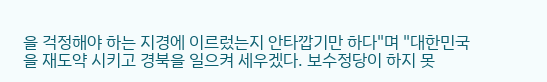을 걱정해야 하는 지경에 이르렀는지 안타깝기만 하다"며 "대한민국을 재도약 시키고 경북을 일으켜 세우겠다. 보수정당이 하지 못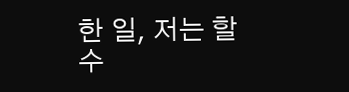한 일, 저는 할 수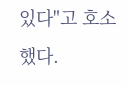있다"고 호소했다.